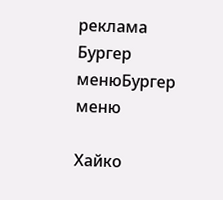реклама
Бургер менюБургер меню

Хайко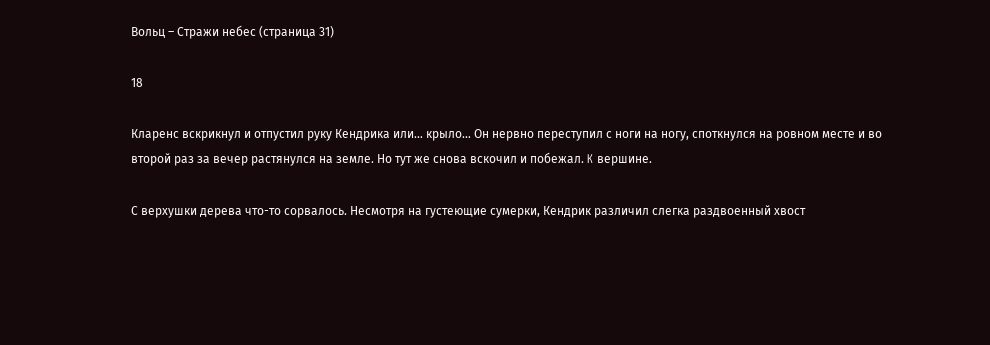Вольц – Стражи небес (страница 31)

18

Кларенс вскрикнул и отпустил руку Кендрика или… крыло… Он нервно переступил с ноги на ногу, споткнулся на ровном месте и во второй раз за вечер растянулся на земле. Но тут же снова вскочил и побежал. K вершине.

С верхушки дерева что-то сорвалось. Несмотря на густеющие сумерки, Кендрик различил слегка раздвоенный хвост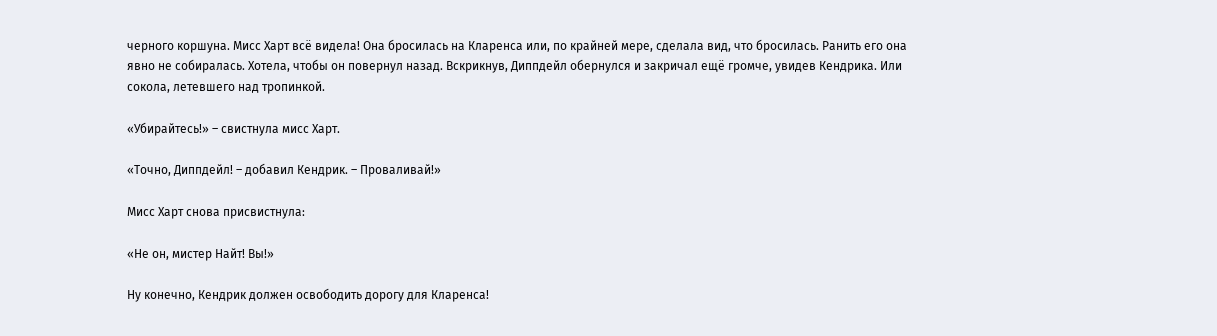черного коршуна. Мисс Харт всё видела! Она бросилась на Кларенса или, по крайней мере, сделала вид, что бросилась. Ранить его она явно не собиралась. Хотела, чтобы он повернул назад. Вскрикнув, Диппдейл обернулся и закричал ещё громче, увидев Кендрика. Или сокола, летевшего над тропинкой.

«Убирайтесь!» – свистнула мисс Харт.

«Точно, Диппдейл! – добавил Кендрик. – Проваливай!»

Мисс Харт снова присвистнула:

«Не он, мистер Найт! Вы!»

Ну конечно, Кендрик должен освободить дорогу для Кларенса!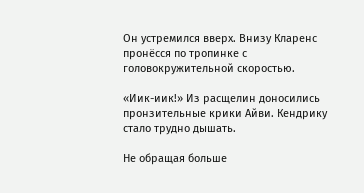Он устремился вверх. Внизу Кларенс пронёсся по тропинке с головокружительной скоростью.

«Иик-иик!» Из расщелин доносились пронзительные крики Айви. Кендрику стало трудно дышать.

Не обращая больше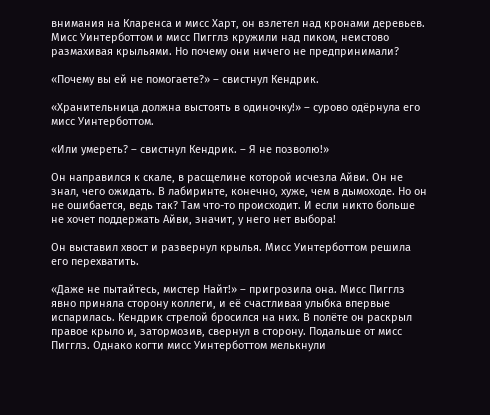внимания на Кларенса и мисс Харт, он взлетел над кронами деревьев. Мисс Уинтерботтом и мисс Пигглз кружили над пиком, неистово размахивая крыльями. Но почему они ничего не предпринимали?

«Почему вы ей не помогаете?» – свистнул Кендрик.

«Хранительница должна выстоять в одиночку!» – сурово одёрнула его мисс Уинтерботтом.

«Или умереть? – свистнул Кендрик. – Я не позволю!»

Он направился к скале, в расщелине которой исчезла Айви. Он не знал, чего ожидать. В лабиринте, конечно, хуже, чем в дымоходе. Но он не ошибается, ведь так? Там что-то происходит. И если никто больше не хочет поддержать Айви, значит, у него нет выбора!

Он выставил хвост и развернул крылья. Мисс Уинтерботтом решила его перехватить.

«Даже не пытайтесь, мистер Найт!» – пригрозила она. Мисс Пигглз явно приняла сторону коллеги, и её счастливая улыбка впервые испарилась. Кендрик стрелой бросился на них. В полёте он раскрыл правое крыло и, затормозив, свернул в сторону. Подальше от мисс Пигглз. Однако когти мисс Уинтерботтом мелькнули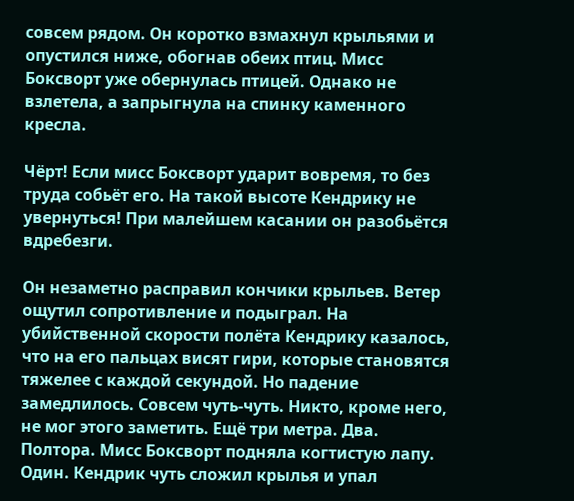совсем рядом. Он коротко взмахнул крыльями и опустился ниже, обогнав обеих птиц. Мисс Боксворт уже обернулась птицей. Однако не взлетела, а запрыгнула на спинку каменного кресла.

Чёрт! Если мисс Боксворт ударит вовремя, то без труда собьёт его. На такой высоте Кендрику не увернуться! При малейшем касании он разобьётся вдребезги.

Он незаметно расправил кончики крыльев. Ветер ощутил сопротивление и подыграл. На убийственной скорости полёта Кендрику казалось, что на его пальцах висят гири, которые становятся тяжелее с каждой секундой. Но падение замедлилось. Совсем чуть-чуть. Никто, кроме него, не мог этого заметить. Ещё три метра. Два. Полтора. Мисс Боксворт подняла когтистую лапу. Один. Кендрик чуть сложил крылья и упал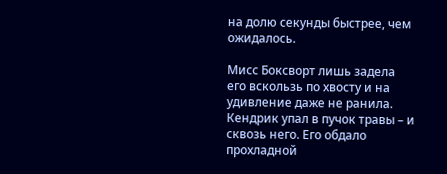на долю секунды быстрее, чем ожидалось.

Мисс Боксворт лишь задела его вскользь по хвосту и на удивление даже не ранила. Кендрик упал в пучок травы – и сквозь него. Его обдало прохладной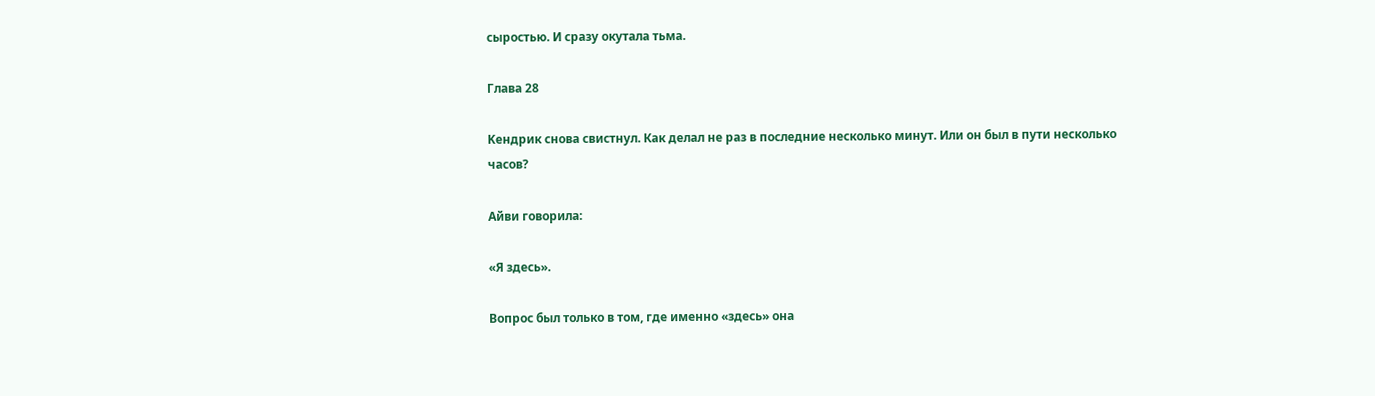сыростью. И сразу окутала тьма.

Глава 28

Kендрик снова свистнул. Как делал не раз в последние несколько минут. Или он был в пути несколько часов?

Айви говорила:

«Я здесь».

Вопрос был только в том, где именно «здесь» она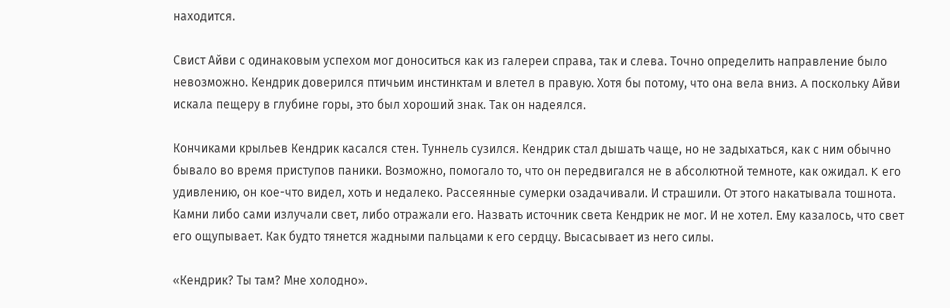находится.

Свист Айви с одинаковым успехом мог доноситься как из галереи справа, так и слева. Точно определить направление было невозможно. Кендрик доверился птичьим инстинктам и влетел в правую. Хотя бы потому, что она вела вниз. A поскольку Айви искала пещеру в глубине горы, это был хороший знак. Так он надеялся.

Кончиками крыльев Кендрик касался стен. Туннель сузился. Кендрик стал дышать чаще, но не задыхаться, как с ним обычно бывало во время приступов паники. Возможно, помогало то, что он передвигался не в абсолютной темноте, как ожидал. K его удивлению, он кое-что видел, хоть и недалеко. Рассеянные сумерки озадачивали. И страшили. От этого накатывала тошнота. Камни либо сами излучали свет, либо отражали его. Назвать источник света Кендрик не мог. И не хотел. Ему казалось, что свет его ощупывает. Как будто тянется жадными пальцами к его сердцу. Высасывает из него силы.

«Кендрик? Ты там? Мне холодно».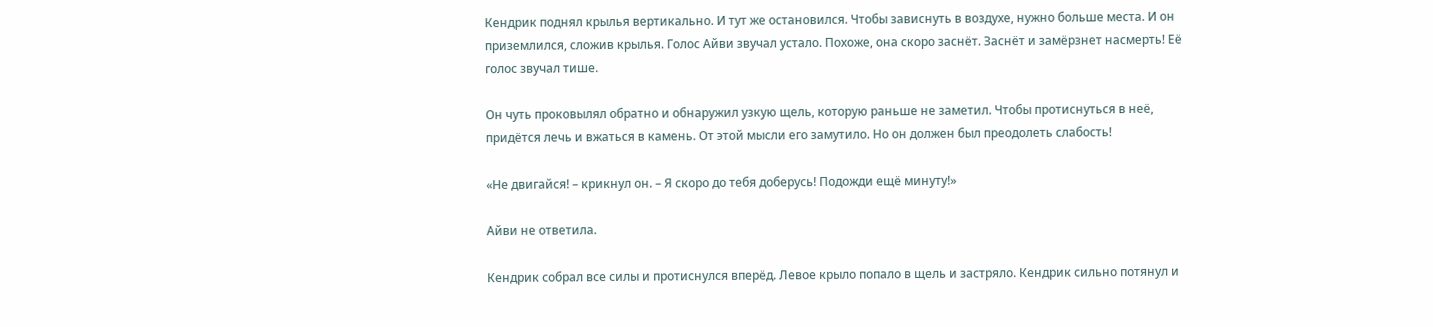Кендрик поднял крылья вертикально. И тут же остановился. Чтобы зависнуть в воздухе, нужно больше места. И он приземлился, сложив крылья. Голос Айви звучал устало. Похоже, она скоро заснёт. Заснёт и замёрзнет насмерть! Её голос звучал тише.

Он чуть проковылял обратно и обнаружил узкую щель, которую раньше не заметил. Чтобы протиснуться в неё, придётся лечь и вжаться в камень. От этой мысли его замутило. Но он должен был преодолеть слабость!

«Не двигайся! – крикнул он. – Я скоро до тебя доберусь! Подожди ещё минуту!»

Айви не ответила.

Кендрик собрал все силы и протиснулся вперёд. Левое крыло попало в щель и застряло. Кендрик сильно потянул и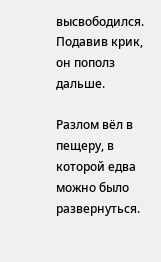высвободился. Подавив крик, он пополз дальше.

Разлом вёл в пещеру, в которой едва можно было развернуться.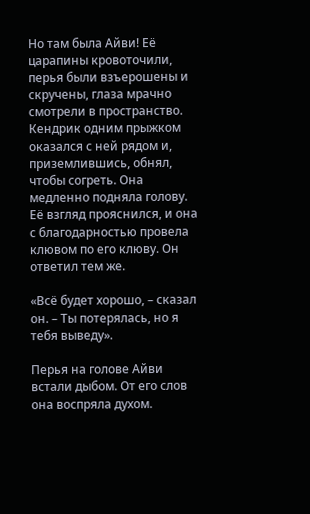Но там была Айви! Её царапины кровоточили, перья были взъерошены и скручены, глаза мрачно смотрели в пространство. Кендрик одним прыжком оказался с ней рядом и, приземлившись, обнял, чтобы согреть. Она медленно подняла голову. Её взгляд прояснился, и она с благодарностью провела клювом по его клюву. Он ответил тем же.

«Всё будет хорошо, – сказал он. – Ты потерялась, но я тебя выведу».

Перья на голове Айви встали дыбом. От его слов она воспряла духом.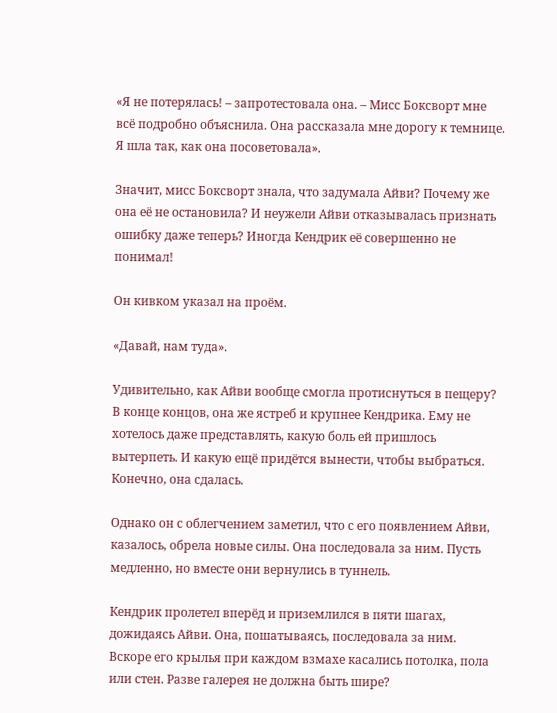«Я не потерялась! – запротестовала она. – Мисс Боксворт мне всё подробно объяснила. Она рассказала мне дорогу к темнице. Я шла так, как она посоветовала».

Значит, мисс Боксворт знала, что задумала Айви? Почему же она её не остановила? И неужели Айви отказывалась признать ошибку даже теперь? Иногда Кендрик её совершенно не понимал!

Он кивком указал на проём.

«Давай, нам туда».

Удивительно, как Айви вообще смогла протиснуться в пещеру? В конце концов, она же ястреб и крупнее Кендрика. Ему не хотелось даже представлять, какую боль ей пришлось вытерпеть. И какую ещё придётся вынести, чтобы выбраться. Конечно, она сдалась.

Однако он с облегчением заметил, что с его появлением Айви, казалось, обрела новые силы. Она последовала за ним. Пусть медленно, но вместе они вернулись в туннель.

Кендрик пролетел вперёд и приземлился в пяти шагах, дожидаясь Айви. Она, пошатываясь, последовала за ним. Вскоре его крылья при каждом взмахе касались потолка, пола или стен. Разве галерея не должна быть шире?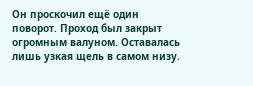Он проскочил ещё один поворот. Проход был закрыт огромным валуном. Оставалась лишь узкая щель в самом низу.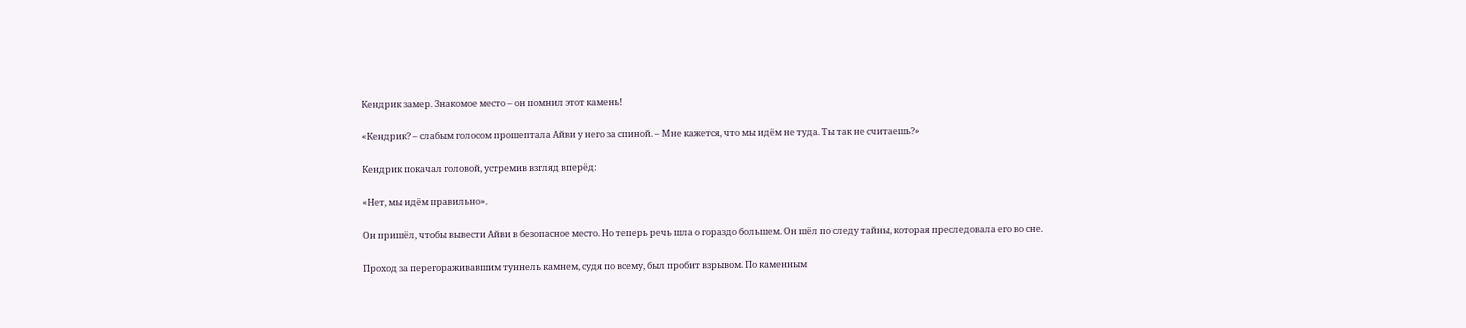Кендрик замер. Знакомое место – он помнил этот камень!

«Кендрик? – слабым голосом прошептала Айви у него за спиной. – Мне кажется, что мы идём не туда. Ты так не считаешь?»

Кендрик покачал головой, устремив взгляд вперёд:

«Нет, мы идём правильно».

Он пришёл, чтобы вывести Айви в безопасное место. Но теперь речь шла о гораздо большем. Он шёл по следу тайны, которая преследовала его во сне.

Проход за перегораживавшим туннель камнем, судя по всему, был пробит взрывом. По каменным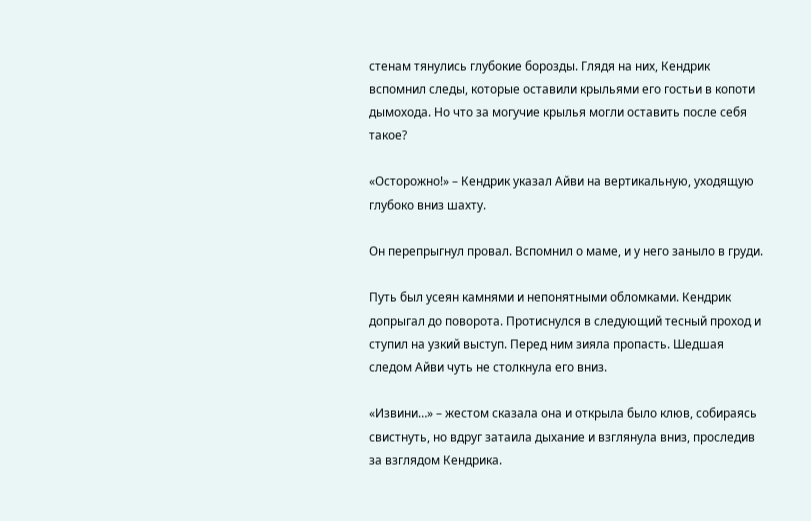стенам тянулись глубокие борозды. Глядя на них, Кендрик вспомнил следы, которые оставили крыльями его гостьи в копоти дымохода. Но что за могучие крылья могли оставить после себя такое?

«Осторожно!» – Кендрик указал Айви на вертикальную, уходящую глубоко вниз шахту.

Он перепрыгнул провал. Вспомнил о маме, и у него заныло в груди.

Путь был усеян камнями и непонятными обломками. Кендрик допрыгал до поворота. Протиснулся в следующий тесный проход и ступил на узкий выступ. Перед ним зияла пропасть. Шедшая следом Айви чуть не столкнула его вниз.

«Извини…» – жестом сказала она и открыла было клюв, собираясь свистнуть, но вдруг затаила дыхание и взглянула вниз, проследив за взглядом Кендрика.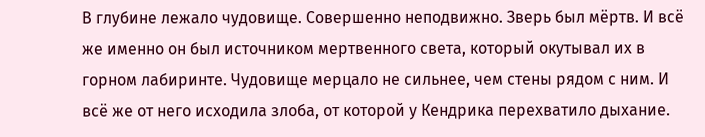В глубине лежало чудовище. Совершенно неподвижно. Зверь был мёртв. И всё же именно он был источником мертвенного света, который окутывал их в горном лабиринте. Чудовище мерцало не сильнее, чем стены рядом с ним. И всё же от него исходила злоба, от которой у Кендрика перехватило дыхание.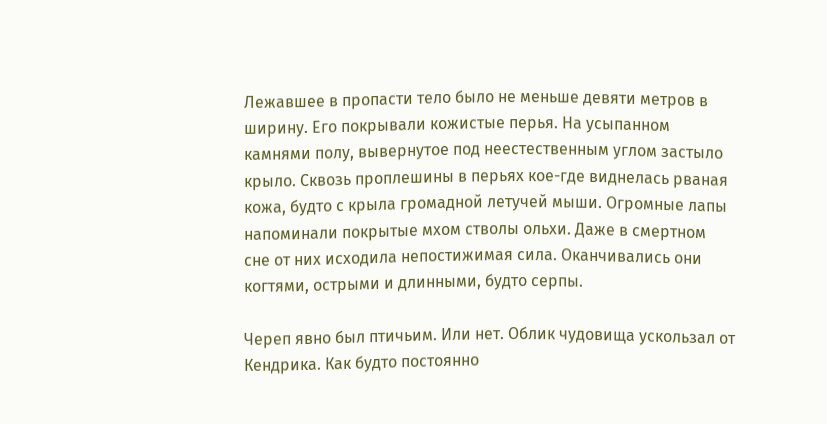Лежавшее в пропасти тело было не меньше девяти метров в ширину. Его покрывали кожистые перья. На усыпанном камнями полу, вывернутое под неестественным углом застыло крыло. Сквозь проплешины в перьях кое-где виднелась рваная кожа, будто с крыла громадной летучей мыши. Огромные лапы напоминали покрытые мхом стволы ольхи. Даже в смертном сне от них исходила непостижимая сила. Оканчивались они когтями, острыми и длинными, будто серпы.

Череп явно был птичьим. Или нет. Облик чудовища ускользал от Кендрика. Как будто постоянно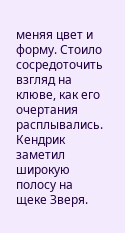меняя цвет и форму. Стоило сосредоточить взгляд на клюве, как его очертания расплывались. Кендрик заметил широкую полосу на щеке Зверя.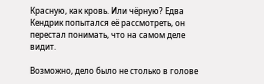Красную, как кровь. Или чёрную? Едва Кендрик попытался её рассмотреть, он перестал понимать, что на самом деле видит.

Возможно, дело было не столько в голове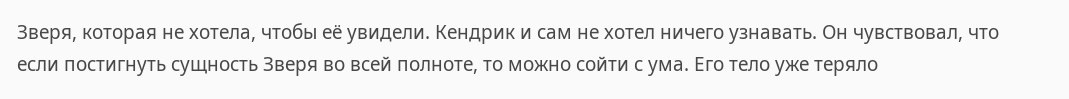Зверя, которая не хотела, чтобы её увидели. Кендрик и сам не хотел ничего узнавать. Он чувствовал, что если постигнуть сущность Зверя во всей полноте, то можно сойти с ума. Его тело уже теряло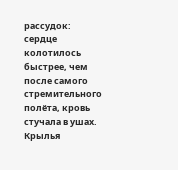рассудок: сердце колотилось быстрее, чем после самого стремительного полёта, кровь стучала в ушах. Крылья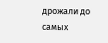дрожали до самых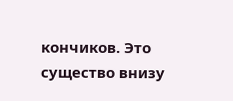кончиков. Это существо внизу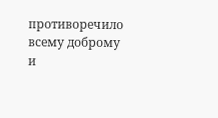противоречило всему доброму и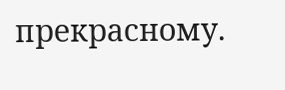прекрасному.